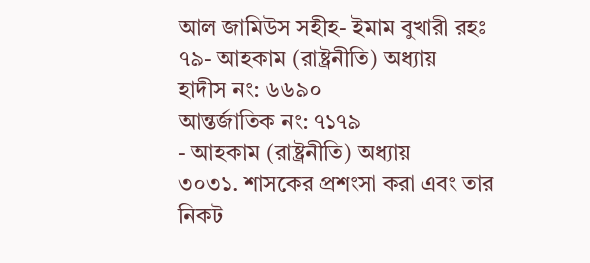আল জামিউস সহীহ- ইমাম বুখারী রহঃ
৭৯- আহকাম (রাষ্ট্রনীতি) অধ্যায়
হাদীস নং: ৬৬৯০
আন্তর্জাতিক নং: ৭১৭৯
- আহকাম (রাষ্ট্রনীতি) অধ্যায়
৩০৩১. শাসকের প্রশংসা করা এবং তার নিকট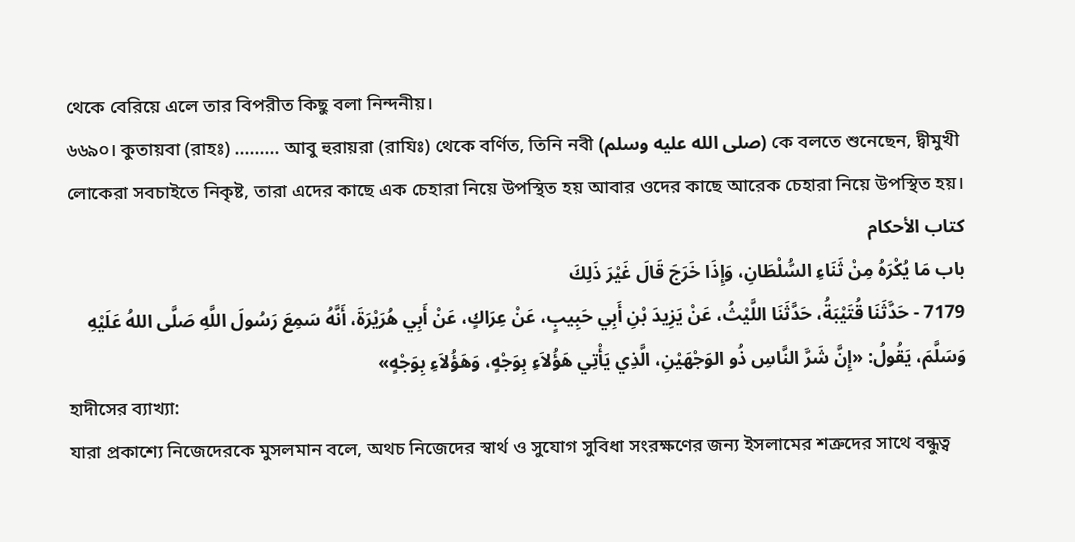থেকে বেরিয়ে এলে তার বিপরীত কিছু বলা নিন্দনীয়।
৬৬৯০। কুতায়বা (রাহঃ) ......... আবু হুরায়রা (রাযিঃ) থেকে বর্ণিত, তিনি নবী (صلى الله عليه وسلم) কে বলতে শুনেছেন, দ্বীমুখী লোকেরা সবচাইতে নিকৃষ্ট, তারা এদের কাছে এক চেহারা নিয়ে উপস্থিত হয় আবার ওদের কাছে আরেক চেহারা নিয়ে উপস্থিত হয়।
كتاب الأحكام
باب مَا يُكْرَهُ مِنْ ثَنَاءِ السُّلْطَانِ، وَإِذَا خَرَجَ قَالَ غَيْرَ ذَلِكَ
7179 - حَدَّثَنَا قُتَيْبَةُ، حَدَّثَنَا اللَّيْثُ، عَنْ يَزِيدَ بْنِ أَبِي حَبِيبٍ، عَنْ عِرَاكٍ، عَنْ أَبِي هُرَيْرَةَ، أَنَّهُ سَمِعَ رَسُولَ اللَّهِ صَلَّى اللهُ عَلَيْهِ وَسَلَّمَ، يَقُولُ: «إِنَّ شَرَّ النَّاسِ ذُو الوَجْهَيْنِ، الَّذِي يَأْتِي هَؤُلاَءِ بِوَجْهٍ، وَهَؤُلاَءِ بِوَجْهٍ»
হাদীসের ব্যাখ্যা:
যারা প্রকাশ্যে নিজেদেরকে মুসলমান বলে, অথচ নিজেদের স্বার্থ ও সুযোগ সুবিধা সংরক্ষণের জন্য ইসলামের শত্রুদের সাথে বন্ধুত্ব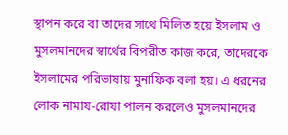স্থাপন করে বা তাদের সাথে মিলিত হয়ে ইসলাম ও মুসলমানদের স্বার্থের বিপরীত কাজ করে, তাদেরকে ইসলামের পরিভাষায় মুনাফিক বলা হয়। এ ধরনের লোক নামায-রোযা পালন করলেও মুসলমানদের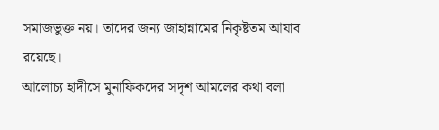সমাজভুক্ত নয়। তাদের জন্য জাহান্নামের নিকৃষ্টতম আযাব রয়েছে।
আলোচ্য হাদীসে মুনাফিকদের সদৃশ আমলের কথা বলা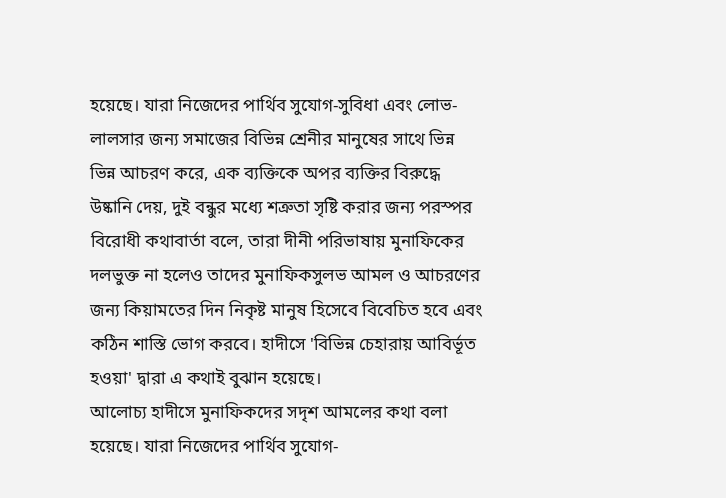হয়েছে। যারা নিজেদের পার্থিব সুযোগ-সুবিধা এবং লোভ-লালসার জন্য সমাজের বিভিন্ন শ্রেনীর মানুষের সাথে ভিন্ন ভিন্ন আচরণ করে, এক ব্যক্তিকে অপর ব্যক্তির বিরুদ্ধে উষ্কানি দেয়, দুই বন্ধুর মধ্যে শত্রুতা সৃষ্টি করার জন্য পরস্পর বিরোধী কথাবার্তা বলে, তারা দীনী পরিভাষায় মুনাফিকের দলভুক্ত না হলেও তাদের মুনাফিকসুলভ আমল ও আচরণের জন্য কিয়ামতের দিন নিকৃষ্ট মানুষ হিসেবে বিবেচিত হবে এবং কঠিন শাস্তি ভোগ করবে। হাদীসে 'বিভিন্ন চেহারায় আবির্ভূত হওয়া' দ্বারা এ কথাই বুঝান হয়েছে।
আলোচ্য হাদীসে মুনাফিকদের সদৃশ আমলের কথা বলা হয়েছে। যারা নিজেদের পার্থিব সুযোগ-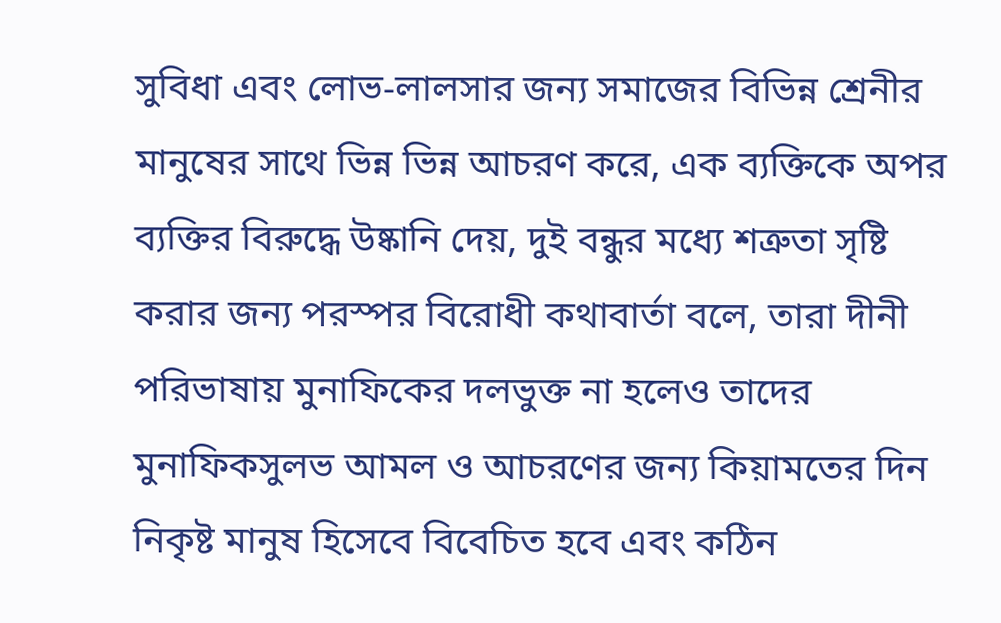সুবিধা এবং লোভ-লালসার জন্য সমাজের বিভিন্ন শ্রেনীর মানুষের সাথে ভিন্ন ভিন্ন আচরণ করে, এক ব্যক্তিকে অপর ব্যক্তির বিরুদ্ধে উষ্কানি দেয়, দুই বন্ধুর মধ্যে শত্রুতা সৃষ্টি করার জন্য পরস্পর বিরোধী কথাবার্তা বলে, তারা দীনী পরিভাষায় মুনাফিকের দলভুক্ত না হলেও তাদের মুনাফিকসুলভ আমল ও আচরণের জন্য কিয়ামতের দিন নিকৃষ্ট মানুষ হিসেবে বিবেচিত হবে এবং কঠিন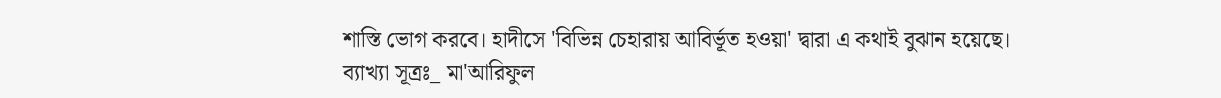শাস্তি ভোগ করবে। হাদীসে 'বিভিন্ন চেহারায় আবির্ভূত হওয়া' দ্বারা এ কথাই বুঝান হয়েছে।
ব্যাখ্যা সূত্রঃ_ মা'আরিফুল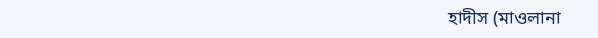হাদীস (মাওলানা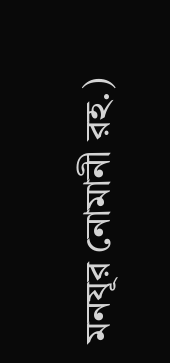মনযূর নোমানী রহ.)